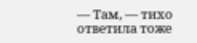— Там, — тихо ответила тоже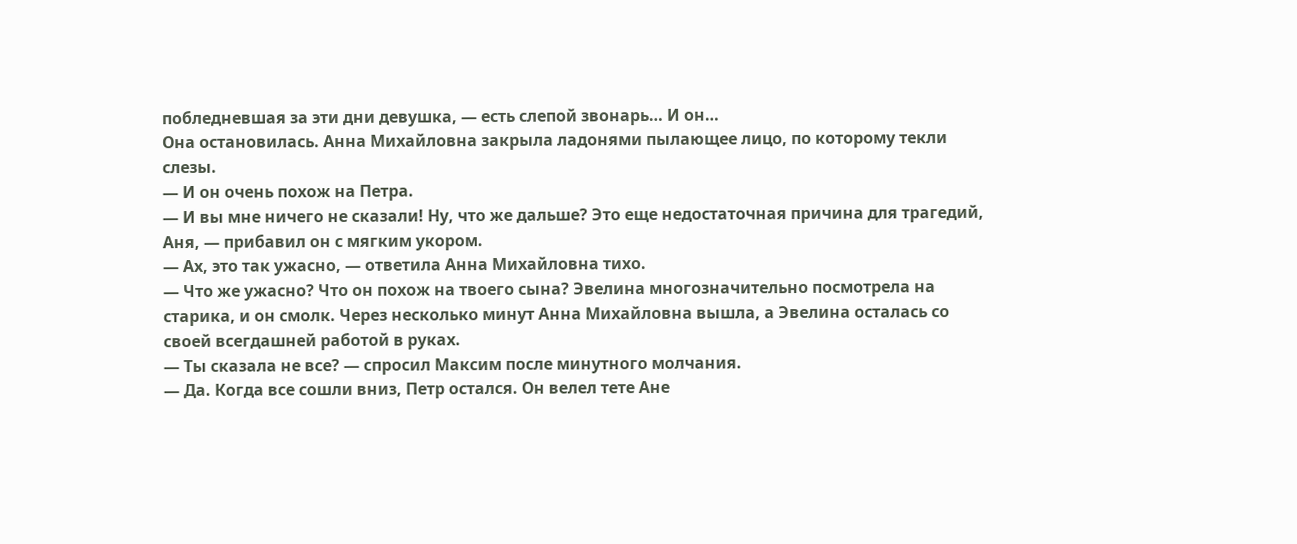побледневшая за эти дни девушка, — есть слепой звонарь… И он…
Она остановилась. Анна Михайловна закрыла ладонями пылающее лицо, по которому текли слезы.
— И он очень похож на Петра.
— И вы мне ничего не сказали! Ну, что же дальше? Это еще недостаточная причина для трагедий, Аня, — прибавил он с мягким укором.
— Ах, это так ужасно, — ответила Анна Михайловна тихо.
— Что же ужасно? Что он похож на твоего сына? Эвелина многозначительно посмотрела на старика, и он смолк. Через несколько минут Анна Михайловна вышла, а Эвелина осталась со своей всегдашней работой в руках.
— Ты сказала не все? — спросил Максим после минутного молчания.
— Да. Когда все сошли вниз, Петр остался. Он велел тете Ане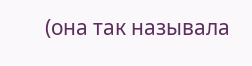(она так называла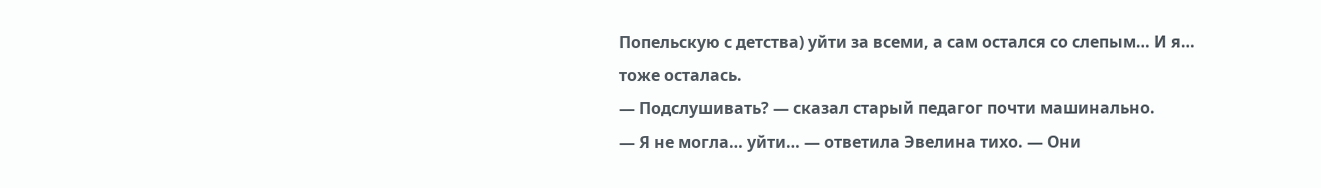Попельскую с детства) уйти за всеми, а сам остался со слепым… И я… тоже осталась.
— Подслушивать? — сказал старый педагог почти машинально.
— Я не могла… уйти… — ответила Эвелина тихо. — Они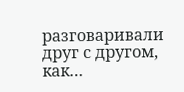разговаривали друг с другом, как…